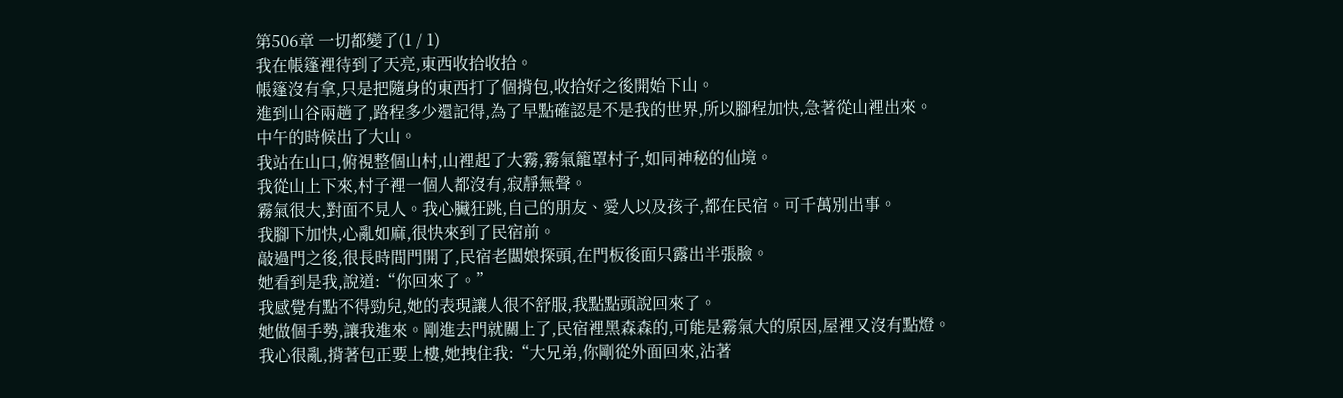第506章 一切都變了(1 / 1)
我在帳篷裡待到了天亮,東西收拾收拾。
帳篷沒有拿,只是把隨身的東西打了個揹包,收拾好之後開始下山。
進到山谷兩趟了,路程多少還記得,為了早點確認是不是我的世界,所以腳程加快,急著從山裡出來。
中午的時候出了大山。
我站在山口,俯視整個山村,山裡起了大霧,霧氣籠罩村子,如同神秘的仙境。
我從山上下來,村子裡一個人都沒有,寂靜無聲。
霧氣很大,對面不見人。我心臟狂跳,自己的朋友、愛人以及孩子,都在民宿。可千萬別出事。
我腳下加快,心亂如麻,很快來到了民宿前。
敲過門之後,很長時間門開了,民宿老闆娘探頭,在門板後面只露出半張臉。
她看到是我,說道:“你回來了。”
我感覺有點不得勁兒,她的表現讓人很不舒服,我點點頭說回來了。
她做個手勢,讓我進來。剛進去門就關上了,民宿裡黑森森的,可能是霧氣大的原因,屋裡又沒有點燈。
我心很亂,揹著包正要上樓,她拽住我:“大兄弟,你剛從外面回來,沾著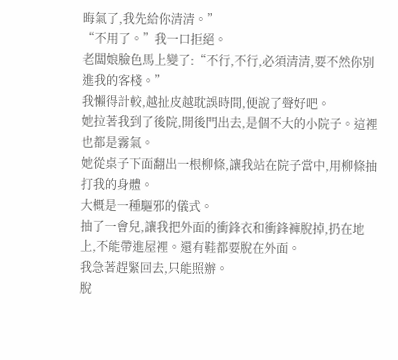晦氣了,我先給你清清。”
“不用了。”我一口拒絕。
老闆娘臉色馬上變了:“不行,不行,必須清清,要不然你別進我的客棧。”
我懶得計較,越扯皮越耽誤時間,便說了聲好吧。
她拉著我到了後院,開後門出去,是個不大的小院子。這裡也都是霧氣。
她從桌子下面翻出一根柳條,讓我站在院子當中,用柳條抽打我的身體。
大概是一種驅邪的儀式。
抽了一會兒,讓我把外面的衝鋒衣和衝鋒褲脫掉,扔在地上,不能帶進屋裡。還有鞋都要脫在外面。
我急著趕緊回去,只能照辦。
脫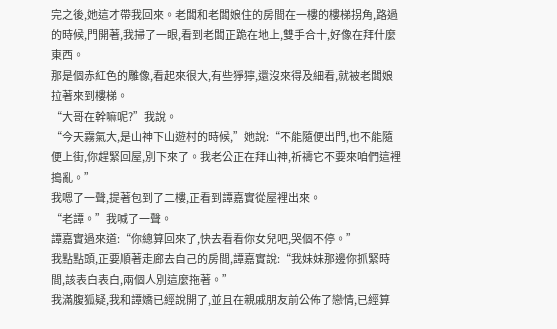完之後,她這才帶我回來。老闆和老闆娘住的房間在一樓的樓梯拐角,路過的時候,門開著,我掃了一眼,看到老闆正跪在地上,雙手合十,好像在拜什麼東西。
那是個赤紅色的雕像,看起來很大,有些猙獰,還沒來得及細看,就被老闆娘拉著來到樓梯。
“大哥在幹嘛呢?”我說。
“今天霧氣大,是山神下山遊村的時候,”她說:“不能隨便出門,也不能隨便上街,你趕緊回屋,別下來了。我老公正在拜山神,祈禱它不要來咱們這裡搗亂。”
我嗯了一聲,提著包到了二樓,正看到譚嘉實從屋裡出來。
“老譚。”我喊了一聲。
譚嘉實過來道:“你總算回來了,快去看看你女兒吧,哭個不停。”
我點點頭,正要順著走廊去自己的房間,譚嘉實說:“我妹妹那邊你抓緊時間,該表白表白,兩個人別這麼拖著。”
我滿腹狐疑,我和譚嬌已經說開了,並且在親戚朋友前公佈了戀情,已經算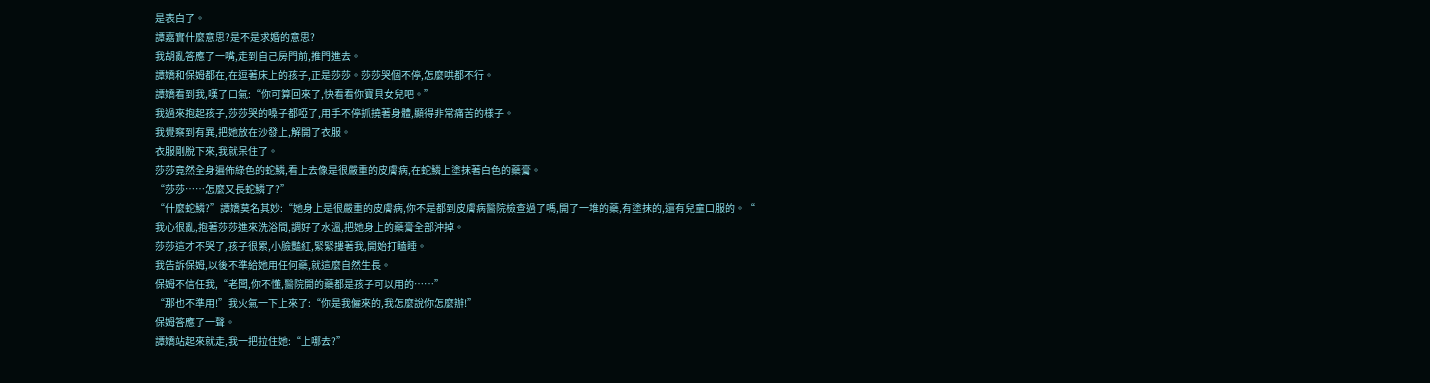是表白了。
譚嘉實什麼意思?是不是求婚的意思?
我胡亂答應了一嘴,走到自己房門前,推門進去。
譚嬌和保姆都在,在逗著床上的孩子,正是莎莎。莎莎哭個不停,怎麼哄都不行。
譚嬌看到我,嘆了口氣:“你可算回來了,快看看你寶貝女兒吧。”
我過來抱起孩子,莎莎哭的嗓子都啞了,用手不停抓撓著身體,顯得非常痛苦的樣子。
我覺察到有異,把她放在沙發上,解開了衣服。
衣服剛脫下來,我就呆住了。
莎莎竟然全身遍佈綠色的蛇鱗,看上去像是很嚴重的皮膚病,在蛇鱗上塗抹著白色的藥膏。
“莎莎……怎麼又長蛇鱗了?”
“什麼蛇鱗?”譚嬌莫名其妙:“她身上是很嚴重的皮膚病,你不是都到皮膚病醫院檢查過了嗎,開了一堆的藥,有塗抹的,還有兒童口服的。“
我心很亂,抱著莎莎進來洗浴間,調好了水溫,把她身上的藥膏全部沖掉。
莎莎這才不哭了,孩子很累,小臉豔紅,緊緊摟著我,開始打瞌睡。
我告訴保姆,以後不準給她用任何藥,就這麼自然生長。
保姆不信任我,“老闆,你不懂,醫院開的藥都是孩子可以用的……”
“那也不準用!”我火氣一下上來了:“你是我僱來的,我怎麼說你怎麼辦!”
保姆答應了一聲。
譚嬌站起來就走,我一把拉住她:“上哪去?”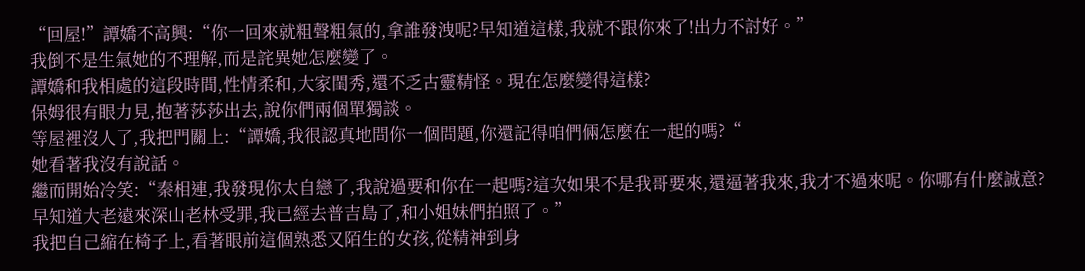“回屋!”譚嬌不高興:“你一回來就粗聲粗氣的,拿誰發洩呢?早知道這樣,我就不跟你來了!出力不討好。”
我倒不是生氣她的不理解,而是詫異她怎麼變了。
譚嬌和我相處的這段時間,性情柔和,大家閨秀,還不乏古靈精怪。現在怎麼變得這樣?
保姆很有眼力見,抱著莎莎出去,說你們兩個單獨談。
等屋裡沒人了,我把門關上:“譚嬌,我很認真地問你一個問題,你還記得咱們倆怎麼在一起的嗎?“
她看著我沒有說話。
繼而開始冷笑:“秦相連,我發現你太自戀了,我說過要和你在一起嗎?這次如果不是我哥要來,還逼著我來,我才不過來呢。你哪有什麼誠意?早知道大老遠來深山老林受罪,我已經去普吉島了,和小姐妹們拍照了。”
我把自己縮在椅子上,看著眼前這個熟悉又陌生的女孩,從精神到身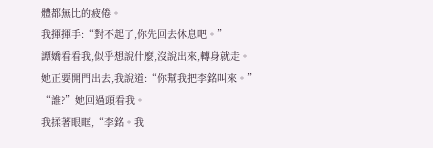體都無比的疲倦。
我揮揮手:“對不起了,你先回去休息吧。”
譚嬌看看我,似乎想說什麼,沒說出來,轉身就走。
她正要開門出去,我說道:“你幫我把李銘叫來。”
“誰?”她回過頭看我。
我揉著眼眶,“李銘。我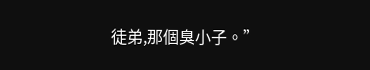徒弟,那個臭小子。”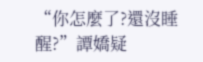“你怎麼了?還沒睡醒?”譚嬌疑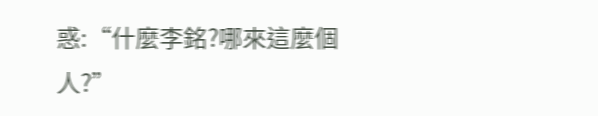惑:“什麼李銘?哪來這麼個人?”